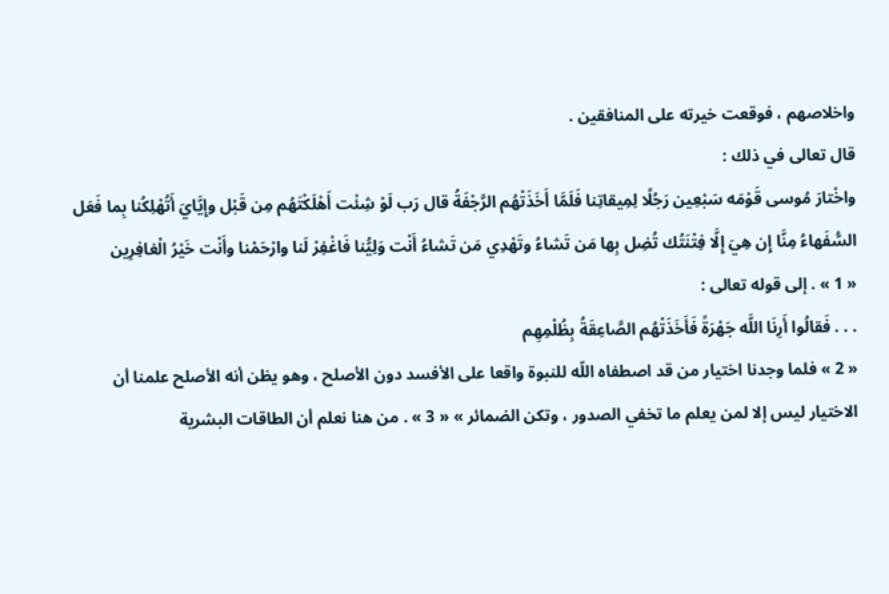واخلاصهم ، فوقعت خيرته على المنافقين .
قال تعالى في ذلك :
واخْتارَ مُوسى قَوْمَه سَبْعِين رَجُلًا لِمِيقاتِنا فَلَمَّا أَخَذَتْهُم الرَّجْفَةُ قال رَب لَوْ شِئْت أَهْلَكْتَهُم مِن قَبْل وإِيَّايَ أَتُهْلِكُنا بِما فَعَل السُّفَهاءُ مِنَّا إِن هِيَ إِلَّا فِتْنَتُك تُضِل بِها مَن تَشاءُ وتَهْدِي مَن تَشاءُ أَنْت وَلِيُّنا فَاغْفِرْ لَنا وارْحَمْنا وأَنْت خَيْرُ الْغافِرِين
« 1 » . إلى قوله تعالى :
. . . فَقالُوا أَرِنَا اللَّه جَهْرَةً فَأَخَذَتْهُم الصَّاعِقَةُ بِظُلْمِهِم
« 2 » فلما وجدنا اختيار من قد اصطفاه اللّه للنبوة واقعا على الأفسد دون الأصلح ، وهو يظن أنه الأصلح علمنا أن الاختيار ليس إلا لمن يعلم ما تخفي الصدور ، وتكن الضمائر » « 3 » . من هنا نعلم أن الطاقات البشرية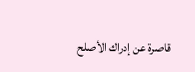قاصرة عن إدراك الأصلح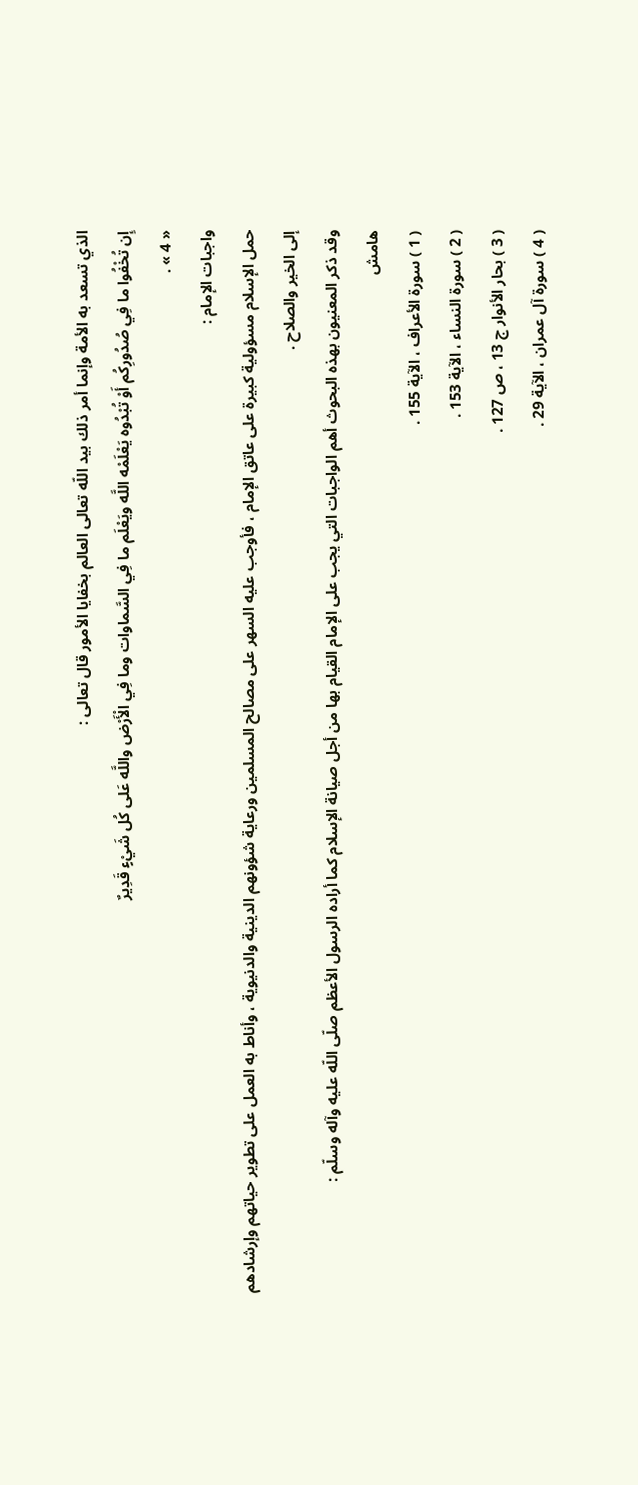الذي تسعد به الأمة وإنما أمر ذلك بيد اللّه تعالى العالم بخفايا الأمور قال تعالى :
إِن تُخْفُوا ما فِي صُدُورِكُم أَوْ تُبْدُوه يَعْلَمْه اللَّه ويَعْلَم ما فِي السَّماوات وما فِي الْأَرْض واللَّه عَلى كُل شَيْءٍ قَدِيرٌ
« 4 » .
واجبات الإمام :
حمل الإسلام مسؤولية كبيرة على عاتق الإمام ، فأوجب عليه السهر على مصالح المسلمين ورعاية شؤونهم الدينية والدنيوية ، وأناط به العمل على تطوير حياتهم وإرشادهم إلى الخير والصلاح .
وقد ذكر المعنيون بهذه البحوث أهم الواجبات التي يجب على الإمام القيام بها من أجل صيانة الإسلام كما أراده الرسول الأعظم صلّى اللّه عليه وآله وسلّم :
هامش
( 1 ) سورة الأعراف ، الآية 155 .
( 2 ) سورة النساء ، الآية 153 .
( 3 ) بحار الأنوار ج 13 ، ص 127 .
( 4 ) سورة آل عمران ، الآية 29 .